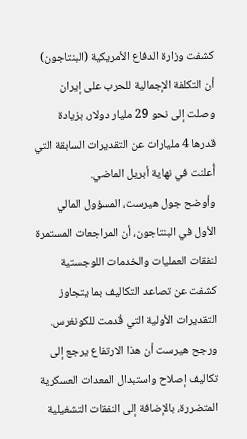كشفت وزارة الدفاع الأمريكية (البنتاجون) أن التكلفة الإجمالية للحرب على إيران وصلت إلى نحو 29 مليار دولار، بزيادة قدرها 4 مليارات عن التقديرات السابقة التي أُعلنت في نهاية أبريل الماضي.
وأوضح جول هيرست، المسؤول المالي الأول في البنتاجون، أن المراجعات المستمرة لنفقات العمليات والخدمات اللوجستية كشفت عن تصاعد التكاليف بما يتجاوز التقديرات الأولية التي قُدمت للكونغرس.
ورجح هيرست أن هذا الارتفاع يرجع إلى تكاليف إصلاح واستبدال المعدات العسكرية المتضررة، بالإضافة إلى النفقات التشغيلية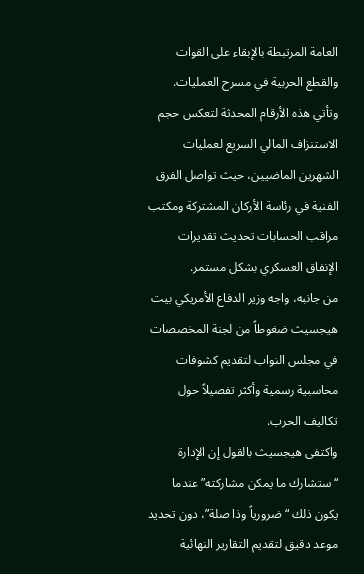العامة المرتبطة بالإبقاء على القوات والقطع الحربية في مسرح العمليات.
وتأتي هذه الأرقام المحدثة لتعكس حجم الاستنزاف المالي السريع لعمليات الشهرين الماضيين، حيث تواصل الفرق الفنية في رئاسة الأركان المشتركة ومكتب مراقب الحسابات تحديث تقديرات الإنفاق العسكري بشكل مستمر.
من جانبه، واجه وزير الدفاع الأمريكي بيت هيجسيث ضغوطاً من لجنة المخصصات في مجلس النواب لتقديم كشوفات محاسبية رسمية وأكثر تفصيلاً حول تكاليف الحرب.
واكتفى هيجسيث بالقول إن الإدارة “ستشارك ما يمكن مشاركته” عندما يكون ذلك “ضرورياً وذا صلة”، دون تحديد موعد دقيق لتقديم التقارير النهائية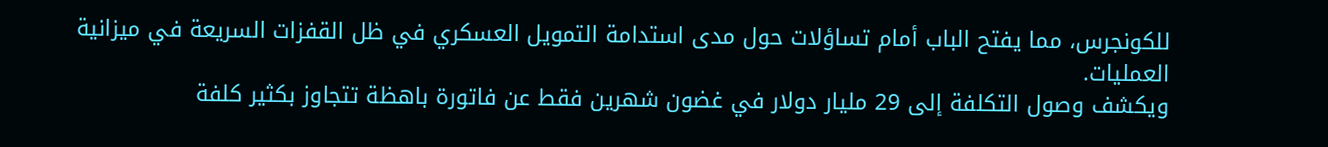للكونجرس، مما يفتح الباب أمام تساؤلات حول مدى استدامة التمويل العسكري في ظل القفزات السريعة في ميزانية العمليات.
ويكشف وصول التكلفة إلى 29 مليار دولار في غضون شهرين فقط عن فاتورة باهظة تتجاوز بكثير كلفة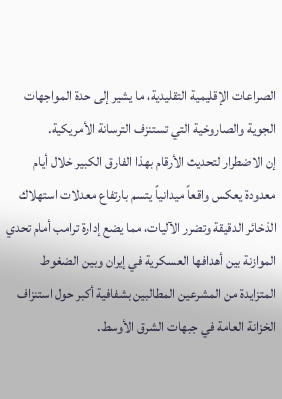الصراعات الإقليمية التقليدية، ما يشير إلى حدة المواجهات الجوية والصاروخية التي تستنزف الترسانة الأمريكية.
إن الاضطرار لتحديث الأرقام بهذا الفارق الكبير خلال أيام معدودة يعكس واقعاً ميدانياً يتسم بارتفاع معدلات استهلاك الذخائر الدقيقة وتضرر الآليات، مما يضع إدارة ترامب أمام تحدي الموازنة بين أهدافها العسكرية في إيران وبين الضغوط المتزايدة من المشرعين المطالبين بشفافية أكبر حول استنزاف الخزانة العامة في جبهات الشرق الأوسط.